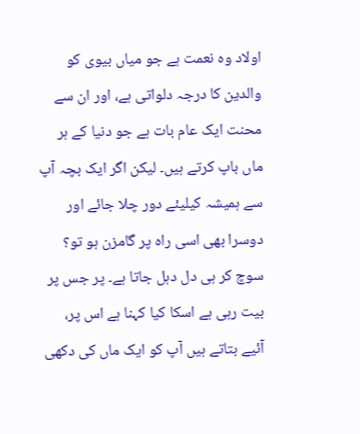اولاد وہ نعمت ہے جو میاں بیوی کو والدین کا درجہ دلواتی ہے، اور ان سے محنت ایک عام بات ہے جو دنیا کے ہر ماں باپ کرتے ہیں۔ لیکن اگر ایک بچہ آپ سے ہمیشہ کیلیئے دور چلا جائے اور دوسرا بھی اسی راہ پر گامزن ہو تو؟ سوچ کر ہی دل دہل جاتا ہے۔ پر جس پر بیت رہی ہے اسکا کیا کہنا ہے اس پر، آئیے بتاتے ہیں آپ کو ایک ماں کی دکھی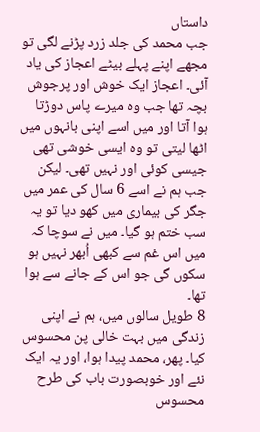داستاں
جب محمد کی جلد زرد پڑنے لگی تو مجھے اپنے پہلے بیٹے اعجاز کی یاد آئی۔ اعجاز ایک خوش اور پرجوش بچہ تھا جب وہ میرے پاس دوڑتا ہوا آتا اور میں اسے اپنی بانہوں میں اٹھا لیتی تو وہ ایسی خوشی تھی جیسی کوئی اور نہیں تھی۔ لیکن جب ہم نے اسے 6 سال کی عمر میں جگر کی بیماری میں کھو دیا تو یہ سب ختم ہو گیا۔ میں نے سوچا کہ میں اس غم سے کبھی اُبھر نہیں ہو سکوں گی جو اس کے جانے سے ہوا تھا۔
8 طویل سالوں میں، ہم نے اپنی زندگی میں بہت خالی پن محسوس کیا۔ پھر، محمد پیدا ہوا، اور یہ ایک نئے اور خوبصورت باب کی طرح محسوس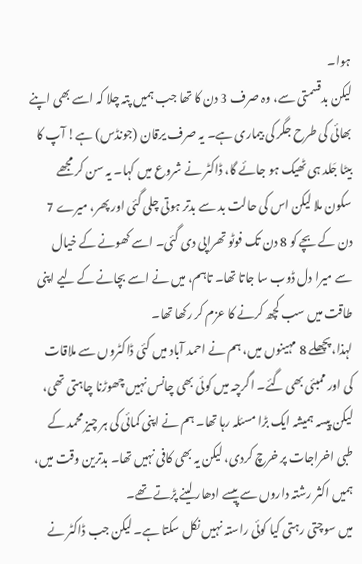ہوا۔
لیکن بدقسمتی سے، وہ صرف 3 دن کا تھا جب ہمیں پتہ چلا کہ اسے بھی اپنے بھائی کی طرح جگر کی بیماری ہے۔ یہ صرف یرقان (جونڈس) ہے! آپ کا بیٹا جَلد ہی ٹھیک ہو جائے گا، ڈاکٹر نے شروع میں کہا۔ یہ سن کر مجھے سکون ملا لیکن اس کی حالت بد سے بدتر ہوتی چلی گئی اور پھر، میرے 7 دن کے بچے کو 8 دن تک فوٹو تھراپی دی گئی۔ اسے کھونے کے خیال سے میرا دل ڈوب سا جاتا تھا۔ تاہم، میں نے اسے بچانے کے لیے اپنی طاقت میں سب کچھ کرنے کا عزم کر رکھا تھا۔
لہذا، پچھلے 8 مہینوں میں، ہم نے احمد آباد میں کئی ڈاکٹروں سے ملاقات کی اور ممبئی بھی گئے۔ اگرچہ میں کوئی بھی چانس نہیں چھوڑنا چاہتی تھی، لیکن پیسہ ہمیشہ ایک بڑا مسئلہ رہا تھا۔ ہم نے اپنی کمائی کی ہر چیز محمد کے طبی اخراجات پر خرچ کردی، لیکن یہ بھی کافی نہیں تھا۔ بدترین وقت میں، ہمیں اکثر رشتہ داروں سے پیسے ادھار لینے پڑتے تھے۔
میں سوچتی رہتی کیا کوئی راستہ نہیں نکل سکتا ہے۔ لیکن جب ڈاکٹر نے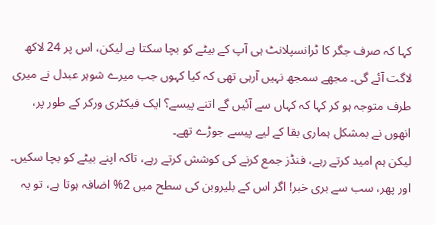کہا کہ صرف جگر کا ٹرانسپلانٹ ہی آپ کے بیٹے کو بچا سکتا ہے لیکن، اس پر 24 لاکھ لاگت آئے گی۔ مجھے سمجھ نہیں آرہی تھی کہ کیا کہوں جب میرے شوہر عبدل نے میری طرف متوجہ ہو کر کہا کہ کہاں سے آئیں گے اتنے پیسے؟ ایک فیکٹری ورکر کے طور پر، انھوں نے بمشکل ہماری بقا کے لیے پیسے جوڑے تھے۔
لیکن ہم امید کرتے رہے، فنڈز جمع کرنے کی کوشش کرتے رہے، تاکہ اپنے بیٹے کو بچا سکیں۔ اور پھر، سب سے بری خبر! اگر اس کے بلیروبن کی سطح میں 2% اضافہ ہوتا ہے، تو یہ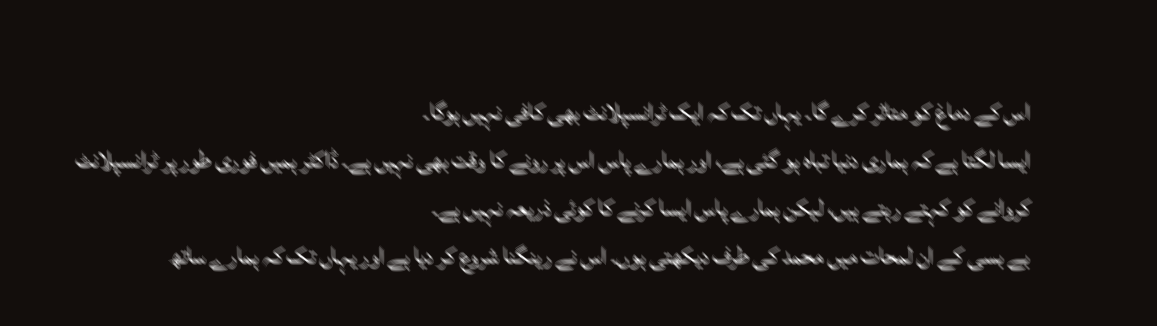اس کے دماغ کو متاثر کرے گا۔ یہاں تک کہ ایک ٹرانسپلانٹ بھی کافی نہیں ہوگا۔
ایسا لگتا ہے کہ ہماری دنیا تباہ ہو گئی ہے، اور ہمارے پاس اس پر رونے کا وقت بھی نہیں ہے۔ ڈاکٹر ہمیں فوری طور پر ٹرانسپلانٹ کروانے کو کہتے رہتے ہیں، لیکن ہمارے پاس ایسا کرنے کا کوئی ذریعہ نہیں ہے۔
بے بسی کے ان لمحات میں محمد کی طرف دیکھتی ہوں۔ اس نے رینگنا شروع کر دیا ہے اور یہاں تک کہ ہمارے ساتھ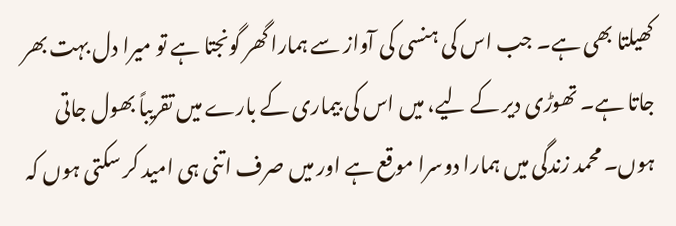کھیلتا بھی ہے۔ جب اس کی ہنسی کی آواز سے ہمارا گھر گونجتا ہے تو میرا دل بہت بھر جاتا ہے۔ تھوڑی دیر کے لیے، میں اس کی بیماری کے بارے میں تقریباً بھول جاتی ہوں۔ محمد زندگی میں ہمارا دوسرا موقع ہے اور میں صرف اتنی ہی امید کر سکتی ہوں کہ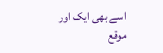اسے بھی ایک اور موقع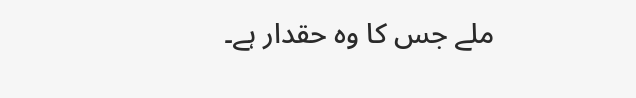ملے جس کا وہ حقدار ہے۔